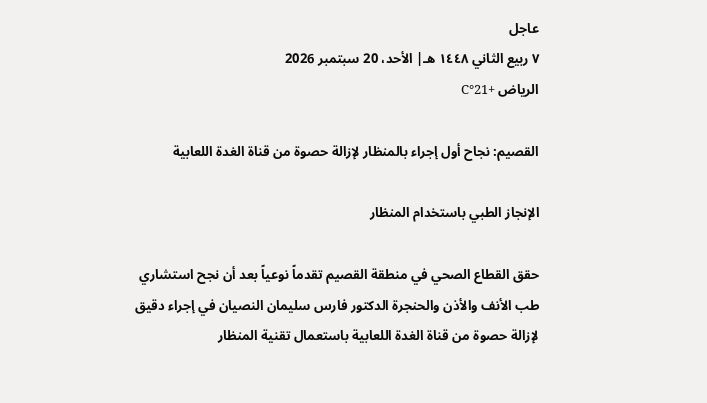عاجل
٧ ربيع الثاني ١٤٤٨ هـ| الأحد، 20 سبتمبر 2026
الرياض +21°C

القصيم: نجاح أول إجراء بالمنظار لإزالة حصوة من قناة الغدة اللعابية

الإنجاز الطبي باستخدام المنظار

حقق القطاع الصحي في منطقة القصيم تقدماً نوعياً بعد أن نجح استشاري طب الأنف والأذن والحنجرة الدكتور فارس سليمان النصيان في إجراء دقيق لإزالة حصوة من قناة الغدة اللعابية باستعمال تقنية المنظار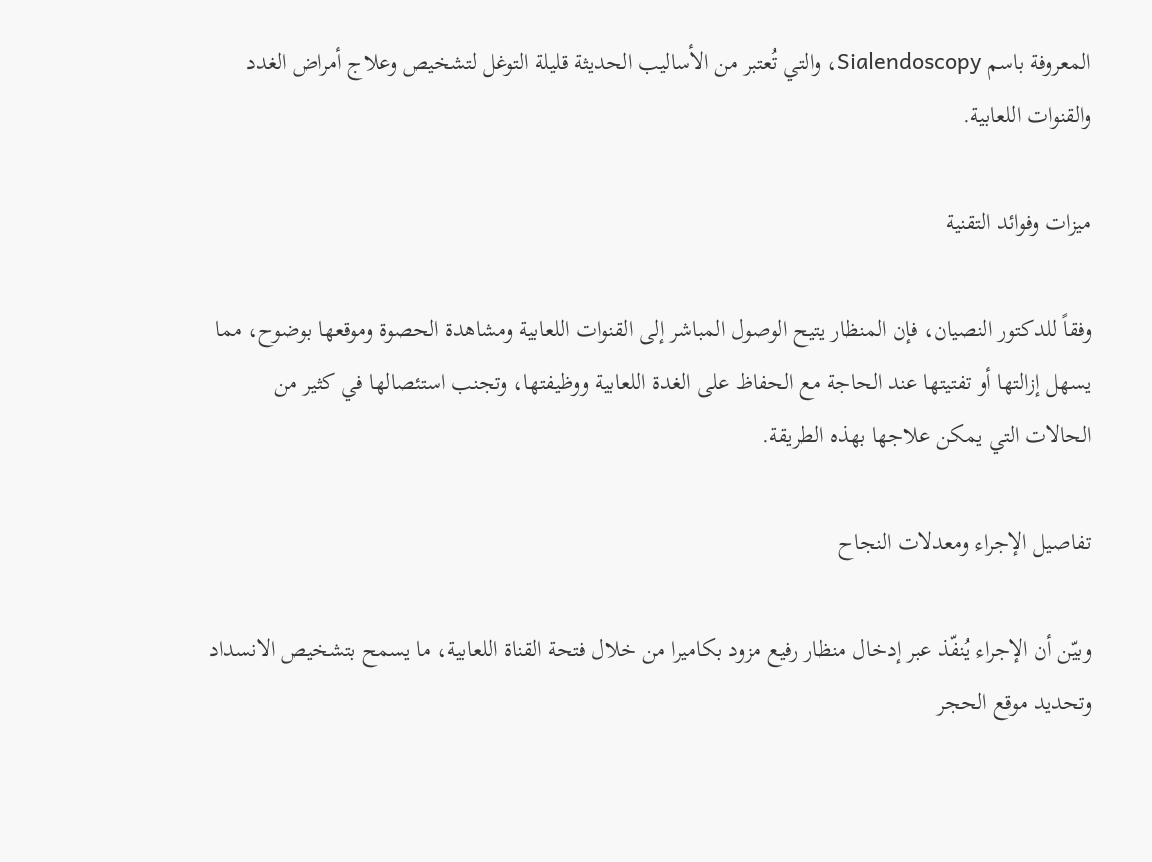المعروفة باسم Sialendoscopy، والتي تُعتبر من الأساليب الحديثة قليلة التوغل لتشخيص وعلاج أمراض الغدد والقنوات اللعابية.

ميزات وفوائد التقنية

وفقاً للدكتور النصيان، فإن المنظار يتيح الوصول المباشر إلى القنوات اللعابية ومشاهدة الحصوة وموقعها بوضوح، مما يسهل إزالتها أو تفتيتها عند الحاجة مع الحفاظ على الغدة اللعابية ووظيفتها، وتجنب استئصالها في كثير من الحالات التي يمكن علاجها بهذه الطريقة.

تفاصيل الإجراء ومعدلات النجاح

وبيّن أن الإجراء يُنفّذ عبر إدخال منظار رفيع مزود بكاميرا من خلال فتحة القناة اللعابية، ما يسمح بتشخيص الانسداد وتحديد موقع الحجر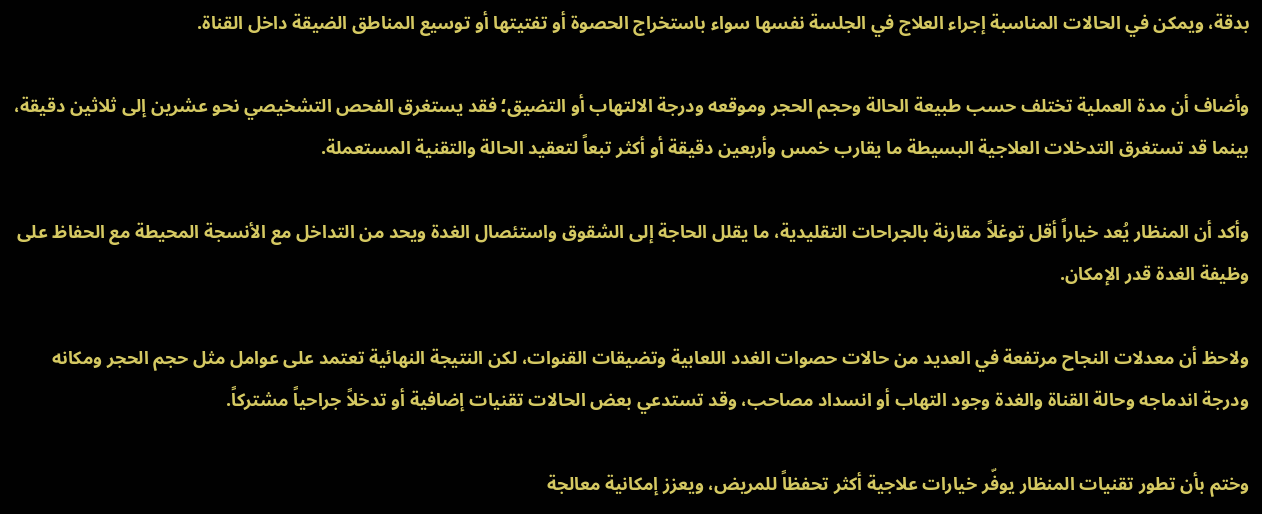بدقة، ويمكن في الحالات المناسبة إجراء العلاج في الجلسة نفسها سواء باستخراج الحصوة أو تفتيتها أو توسيع المناطق الضيقة داخل القناة.

وأضاف أن مدة العملية تختلف حسب طبيعة الحالة وحجم الحجر وموقعه ودرجة الالتهاب أو التضيق؛ فقد يستغرق الفحص التشخيصي نحو عشرين إلى ثلاثين دقيقة، بينما قد تستغرق التدخلات العلاجية البسيطة ما يقارب خمس وأربعين دقيقة أو أكثر تبعاً لتعقيد الحالة والتقنية المستعملة.

وأكد أن المنظار يُعد خياراً أقل توغلاً مقارنة بالجراحات التقليدية، ما يقلل الحاجة إلى الشقوق واستئصال الغدة ويحد من التداخل مع الأنسجة المحيطة مع الحفاظ على وظيفة الغدة قدر الإمكان.

ولاحظ أن معدلات النجاح مرتفعة في العديد من حالات حصوات الغدد اللعابية وتضيقات القنوات، لكن النتيجة النهائية تعتمد على عوامل مثل حجم الحجر ومكانه ودرجة اندماجه وحالة القناة والغدة وجود التهاب أو انسداد مصاحب، وقد تستدعي بعض الحالات تقنيات إضافية أو تدخلاً جراحياً مشتركاً.

وختم بأن تطور تقنيات المنظار يوفّر خيارات علاجية أكثر تحفظاً للمريض، ويعزز إمكانية معالجة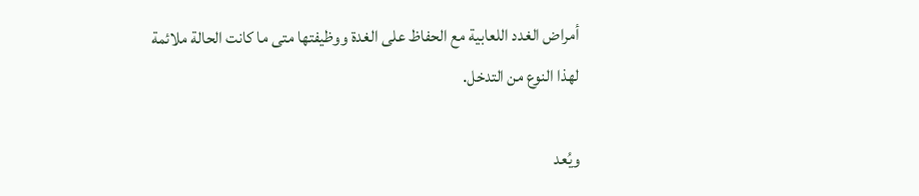أمراض الغدد اللعابية مع الحفاظ على الغدة ووظيفتها متى ما كانت الحالة ملائمة لهذا النوع من التدخل.

ويُعد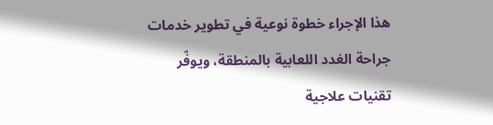هذا الإجراء خطوة نوعية في تطوير خدمات جراحة الغدد اللعابية بالمنطقة، ويوفّر تقنيات علاجية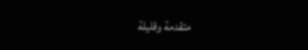متقدمة وقليلة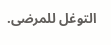التوغل للمرضى.